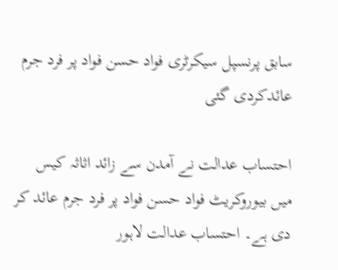سابق پرنسپل سیکرٹری فواد حسن فواد پر فرد جرم عائدکردی گئی

احتساب عدالت نے آمدن سے زائد اثاثہ کیس میں بیوروکریٹ فواد حسن فواد پر فرد جرم عائد کر دی ہے۔ احتساب عدالت لاہور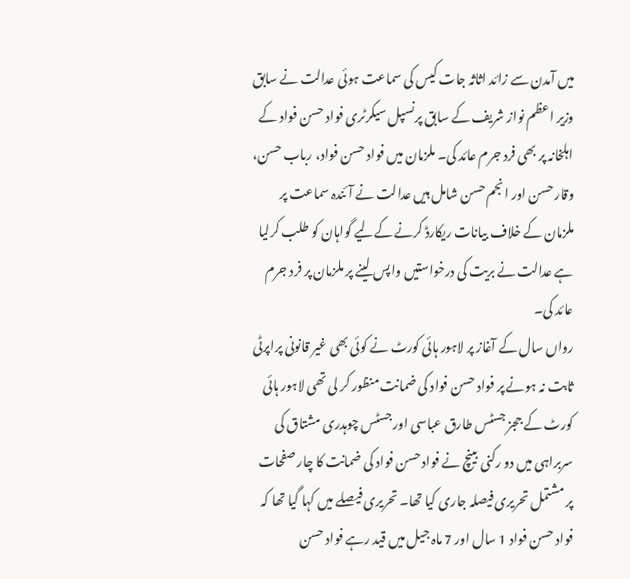میں آمدن سے زائد اثاثہ جات کیس کی سماعت ہوئی عدالت نے سابق وزیر اعظم نواز شریف کے سابق پرنسپل سیکرٹری فواد حسن فواد کے اہلخانہ پر بھی فرد جرم عائد کی۔ ملزمان میں فواد حسن فواد، رباب حسن، وقار حسن اور انجم حسن شامل ہیں عدالت نے آئندہ سماعت پر ملزمان کے خلاف بیانات ریکارڈ کرنے کےلیے گواہان کو طلب کرلیا ہے عدالت نے بریت کی درخواستیں واپس لینے پر ملزمان پر فرد جرم عائد کی۔
رواں سال کے آغاز پر لاہور ہائی کورٹ نے کوئی بھی غیر قانونی پراپرٹی ثابت نہ ہونے پر فواد حسن فواد کی ضمانت منظور کر لی تھی لاہور ہائی کورٹ کے ججز جسٹس طارق عباسی اور جسٹس چوہدری مشتاق کی سربراہی میں دو رکنی بینچ نے فواد حسن فواد کی ضمانت کا چار صفحات پر مشتمل تحریری فیصلہ جاری کیا تھا۔ تحریری فیصلے میں کہا گیا تھا کہ فواد حسن فواد 1 سال اور 7 ماہ جیل میں قید رہے فواد حسن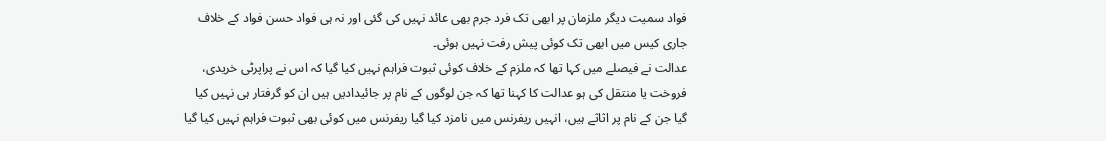فواد سمیت دیگر ملزمان پر ابھی تک فرد جرم بھی عائد نہیں کی گئی اور نہ ہی فواد حسن فواد کے خلاف جاری کیس میں ابھی تک کوئی پیش رفت نہیں ہوئی۔
عدالت نے فیصلے میں کہا تھا کہ ملزم کے خلاف کوئی ثبوت فراہم نہیں کیا گیا کہ اس نے پراپرٹی خریدی، فروخت یا منتقل کی ہو عدالت کا کہنا تھا کہ جن لوگوں کے نام پر جائیدادیں ہیں ان کو گرفتار ہی نہیں کیا گیا جن کے نام پر اثاثے ہیں، انہیں ریفرنس میں نامزد کیا گیا ریفرنس میں کوئی بھی ثبوت فراہم نہیں کیا گیا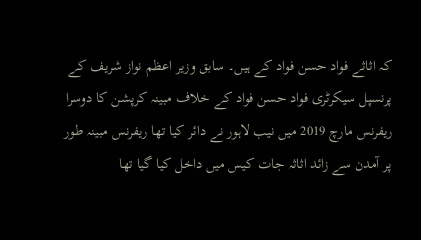کہ اثاثے فواد حسن فواد کے ہیں۔ سابق وزیر اعظم نواز شریف کے پرنسپل سیکرٹری فواد حسن فواد کے خلاف مبینہ کرپشن کا دوسرا ریفرنس مارچ 2019 میں نیب لاہور نے دائر کیا تھا ریفرنس مبینہ طور پر آمدن سے زائد اثاثہ جات کیس میں داخل کیا گیا تھا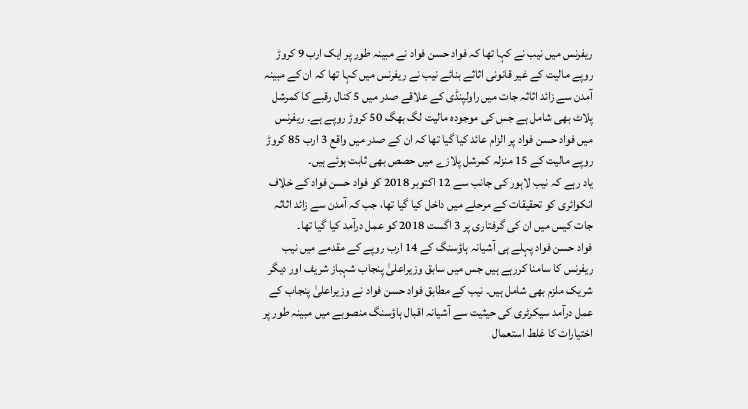ریفرنس میں نیب نے کہا تھا کہ فواد حسن فواد نے مبینہ طور پر ایک ارب 9 کروڑ روپے مالیت کے غیر قانونی اثاثے بنائے نیب نے ریفرنس میں کہا تھا کہ ان کے مبینہ آمدن سے زائد اثاثہ جات میں راولپنڈی کے علاقے صدر میں 5 کنال رقبے کا کمرشل پلاٹ بھی شامل ہے جس کی موجودہ مالیت لگ بھگ 50 کروڑ روپے ہے۔ ریفرنس میں فواد حسن فواد پر الزام عائد کیا گیا تھا کہ ان کے صدر میں واقع 3 ارب 85 کروڑ روپے مالیت کے 15 منزلہ کمرشل پلازے میں حصص بھی ثابت ہوئے ہیں۔
یاد رہے کہ نیب لاہور کی جانب سے 12 اکتوبر 2018 کو فواد حسن فواد کے خلاف انکوائری کو تحقیقات کے مرحلے میں داخل کیا گیا تھا، جب کہ آمدن سے زائد اثاثہ جات کیس میں ان کی گرفتاری پر 3 اگست 2018 کو عمل درآمد کیا گیا تھا۔
فواد حسن فواد پہلے ہی آشیانہ ہاؤسنگ کے 14 ارب روپے کے مقدمے میں نیب ریفرنس کا سامنا کررہے ہیں جس میں سابق وزیراعلیٰ پنجاب شہباز شریف اور دیگر شریک ملزم بھی شامل ہیں۔ نیب کے مطابق فواد حسن فواد نے وزیراعلیٰ پنجاب کے عمل درآمد سیکرٹری کی حیثیت سے آشیانہ اقبال ہاؤسنگ منصوبے میں مبینہ طور پر اختیارات کا غلط استعمال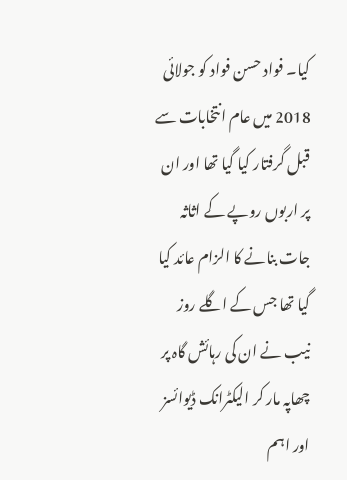کیا۔ فواد حسن فواد کو جولائی 2018 میں عام انتخابات سے قبل گرفتار کیا گیا تھا اور ان پر اربوں روپے کے اثاثہ جات بنانے کا الزام عائد کیا گیا تھا جس کے اگلے روز نیب نے ان کی رہائش گاہ پر چھاپہ مار کر الیکٹرانک ڈیوائسز اور اہم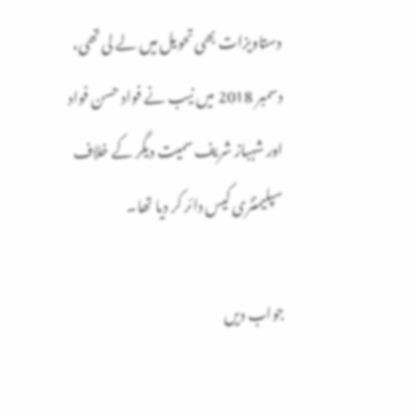دستاویزات بھی تحویل میں لے لی تھی، دسمبر 2018 میں نیب نے فواد حسن فواد اور شہباز شریف سمیت دیگر کے خلاف سپلیمنٹری کیس دائر کر دیا تھا۔

جواب دیں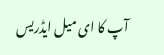آپ کا ای میل ایڈریس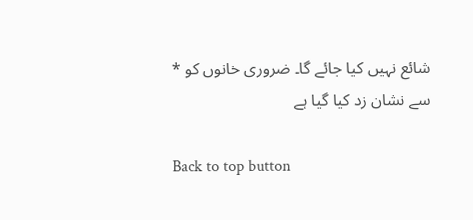شائع نہیں کیا جائے گا۔ ضروری خانوں کو * سے نشان زد کیا گیا ہے

Back to top button